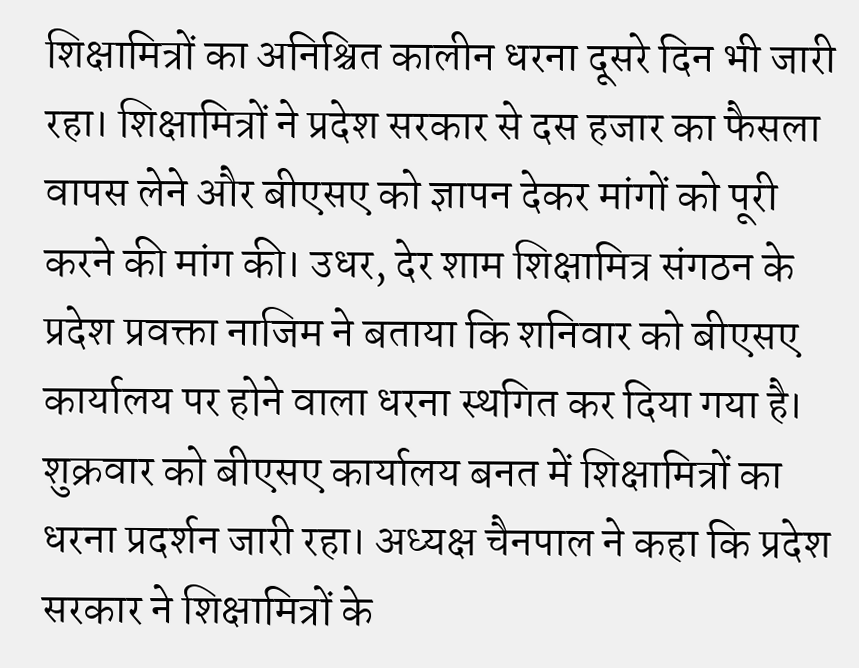शिक्षामित्रों का अनिश्चित कालीन धरना दूसरे दिन भी जारी रहा। शिक्षामित्रों ने प्रदेश सरकार से दस हजार का फैसला वापस लेने और बीएसए को ज्ञापन देकर मांगों को पूरी करने की मांग की। उधर, देर शाम शिक्षामित्र संगठन के प्रदेश प्रवक्ता नाजिम ने बताया कि शनिवार को बीएसए कार्यालय पर होने वाला धरना स्थगित कर दिया गया है।
शुक्रवार को बीएसए कार्यालय बनत में शिक्षामित्रों का धरना प्रदर्शन जारी रहा। अध्यक्ष चैनपाल ने कहा कि प्रदेश सरकार ने शिक्षामित्रों के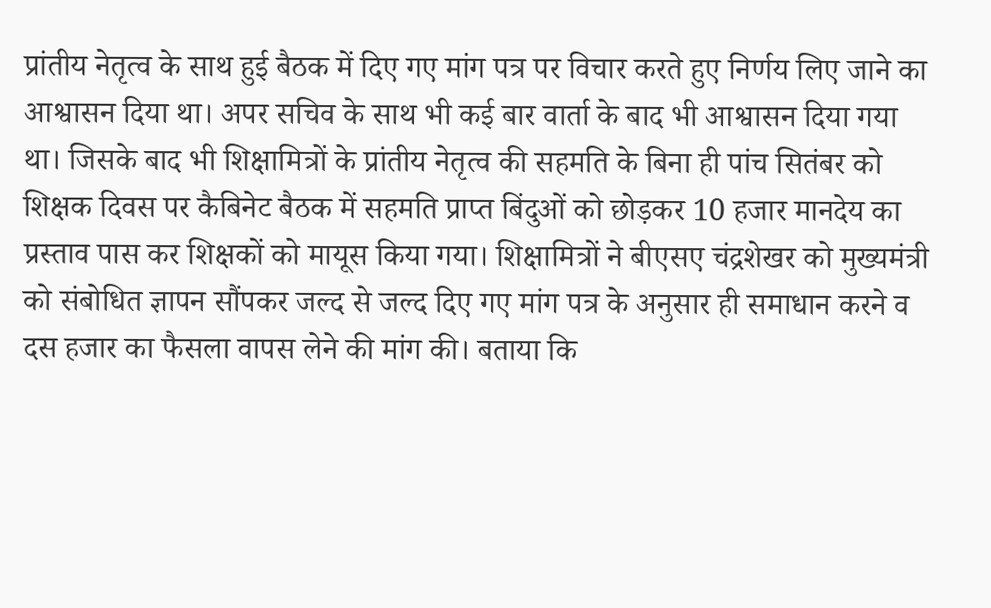प्रांतीय नेतृत्व के साथ हुई बैठक में दिए गए मांग पत्र पर विचार करते हुए निर्णय लिए जाने का आश्वासन दिया था। अपर सचिव के साथ भी कई बार वार्ता के बाद भी आश्वासन दिया गया था। जिसके बाद भी शिक्षामित्रों के प्रांतीय नेतृत्व की सहमति के बिना ही पांच सितंबर को शिक्षक दिवस पर कैबिनेट बैठक में सहमति प्राप्त बिंदुओं को छोड़कर 10 हजार मानदेय का प्रस्ताव पास कर शिक्षकों को मायूस किया गया। शिक्षामित्रों ने बीएसए चंद्रशेखर को मुख्यमंत्री को संबोधित ज्ञापन सौंपकर जल्द से जल्द दिए गए मांग पत्र के अनुसार ही समाधान करने व दस हजार का फैसला वापस लेने की मांग की। बताया कि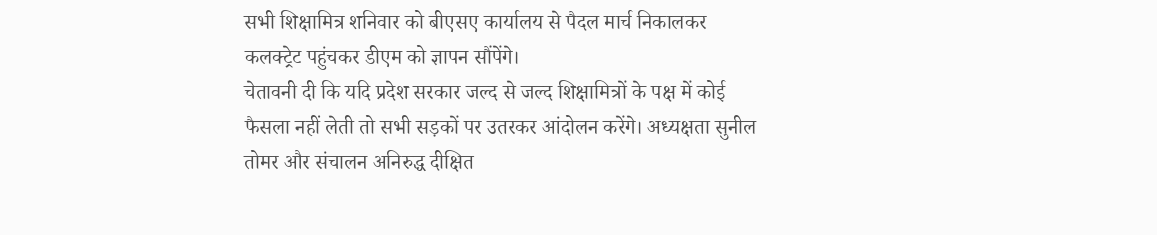सभी शिक्षामित्र शनिवार को बीएसए कार्यालय से पैदल मार्च निकालकर कलक्ट्रेट पहुंचकर डीएम को ज्ञापन सौंपेंगे।
चेतावनी दी कि यदि प्रदेश सरकार जल्द से जल्द शिक्षामित्रों के पक्ष में कोई फैसला नहीं लेती तो सभी सड़कों पर उतरकर आंदोलन करेंगे। अध्यक्षता सुनील तोमर और संचालन अनिरुद्ध दीक्षित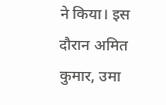ने किया। इस दौरान अमित कुमार, उमा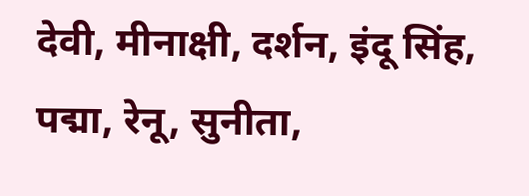देवी, मीनाक्षी, दर्शन, इंदू सिंह, पद्मा, रेनू, सुनीता,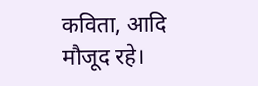कविता, आदि मौजूद रहे।